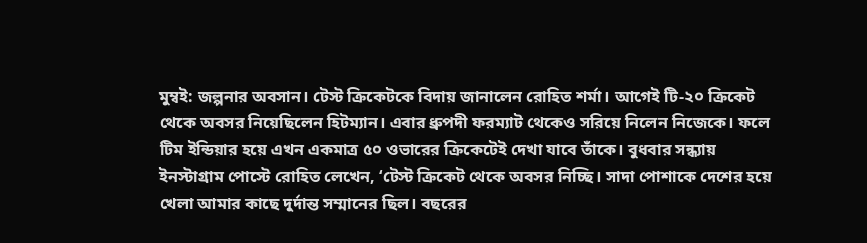মুম্বই: জল্পনার অবসান। টেস্ট ক্রিকেটকে বিদায় জানালেন রোহিত শর্মা। আগেই টি-২০ ক্রিকেট থেকে অবসর নিয়েছিলেন হিটম্যান। এবার ধ্রুপদী ফরম্যাট থেকেও সরিয়ে নিলেন নিজেকে। ফলে টিম ইন্ডিয়ার হয়ে এখন একমাত্র ৫০ ওভারের ক্রিকেটেই দেখা যাবে তাঁকে। বুধবার সন্ধ্যায় ইনস্টাগ্রাম পোস্টে রোহিত লেখেন, ‘টেস্ট ক্রিকেট থেকে অবসর নিচ্ছি। সাদা পোশাকে দেশের হয়ে খেলা আমার কাছে দুর্দান্ত সম্মানের ছিল। বছরের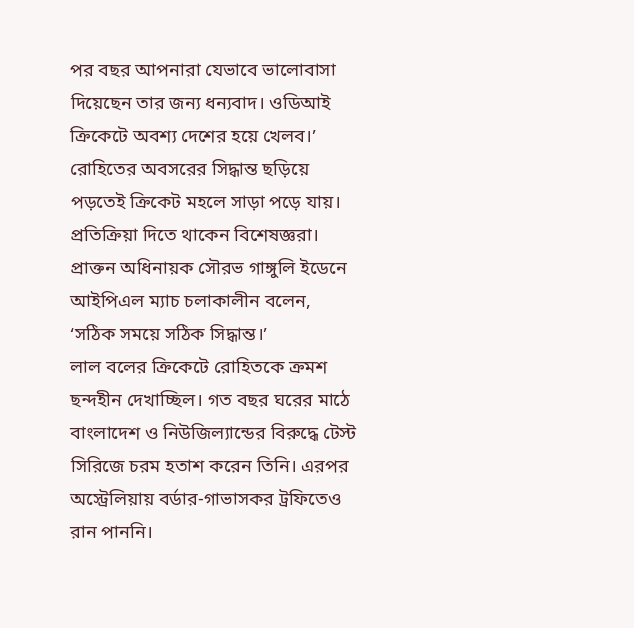পর বছর আপনারা যেভাবে ভালোবাসা দিয়েছেন তার জন্য ধন্যবাদ। ওডিআই ক্রিকেটে অবশ্য দেশের হয়ে খেলব।’ রোহিতের অবসরের সিদ্ধান্ত ছড়িয়ে পড়তেই ক্রিকেট মহলে সাড়া পড়ে যায়। প্রতিক্রিয়া দিতে থাকেন বিশেষজ্ঞরা। প্রাক্তন অধিনায়ক সৌরভ গাঙ্গুলি ইডেনে আইপিএল ম্যাচ চলাকালীন বলেন, ‘সঠিক সময়ে সঠিক সিদ্ধান্ত।’
লাল বলের ক্রিকেটে রোহিতকে ক্রমশ ছন্দহীন দেখাচ্ছিল। গত বছর ঘরের মাঠে বাংলাদেশ ও নিউজিল্যান্ডের বিরুদ্ধে টেস্ট সিরিজে চরম হতাশ করেন তিনি। এরপর অস্ট্রেলিয়ায় বর্ডার-গাভাসকর ট্রফিতেও রান পাননি।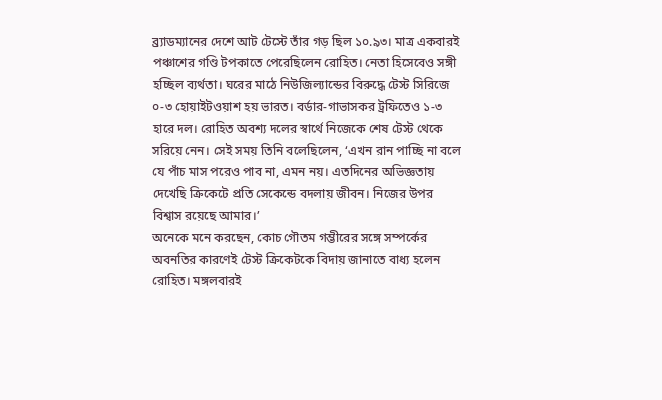ব্র্যাডম্যানের দেশে আট টেস্টে তাঁর গড় ছিল ১০.৯৩। মাত্র একবারই পঞ্চাশের গণ্ডি টপকাতে পেরেছিলেন রোহিত। নেতা হিসেবেও সঙ্গী হচ্ছিল ব্যর্থতা। ঘরের মাঠে নিউজিল্যান্ডের বিরুদ্ধে টেস্ট সিরিজে ০-৩ হোয়াইটওয়াশ হয় ভারত। বর্ডার-গাভাসকর ট্রফিতেও ১-৩ হারে দল। রোহিত অবশ্য দলের স্বার্থে নিজেকে শেষ টেস্ট থেকে সরিয়ে নেন। সেই সময় তিনি বলেছিলেন, ‘এখন রান পাচ্ছি না বলে যে পাঁচ মাস পরেও পাব না, এমন নয়। এতদিনের অভিজ্ঞতায় দেখেছি ক্রিকেটে প্রতি সেকেন্ডে বদলায় জীবন। নিজের উপর বিশ্বাস রয়েছে আমার।’
অনেকে মনে করছেন, কোচ গৌতম গম্ভীরের সঙ্গে সম্পর্কের অবনতির কারণেই টেস্ট ক্রিকেটকে বিদায় জানাতে বাধ্য হলেন রোহিত। মঙ্গলবারই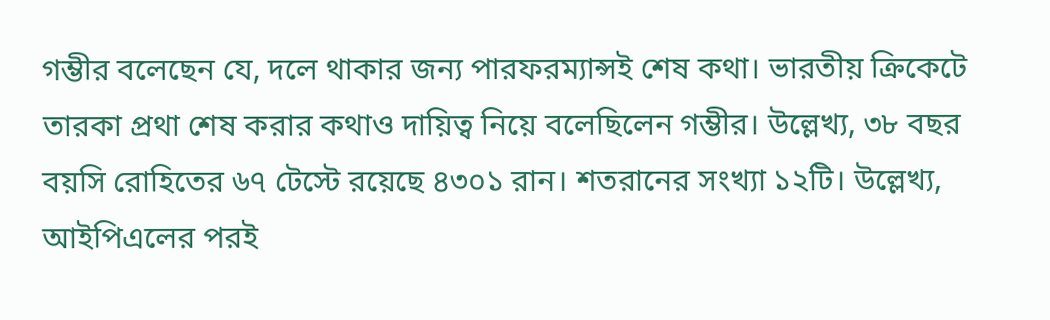গম্ভীর বলেছেন যে, দলে থাকার জন্য পারফরম্যান্সই শেষ কথা। ভারতীয় ক্রিকেটে তারকা প্রথা শেষ করার কথাও দায়িত্ব নিয়ে বলেছিলেন গম্ভীর। উল্লেখ্য, ৩৮ বছর বয়সি রোহিতের ৬৭ টেস্টে রয়েছে ৪৩০১ রান। শতরানের সংখ্যা ১২টি। উল্লেখ্য, আইপিএলের পরই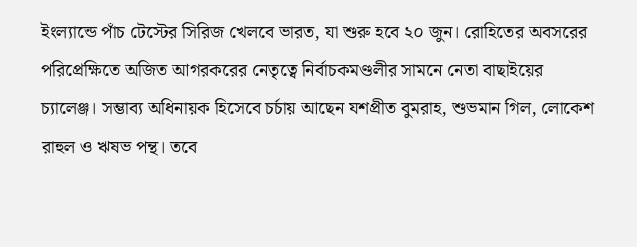ইংল্যান্ডে পাঁচ টেস্টের সিরিজ খেলবে ভারত, যা শুরু হবে ২০ জুন। রোহিতের অবসরের পরিপ্রেক্ষিতে অজিত আগরকরের নেতৃত্বে নির্বাচকমণ্ডলীর সামনে নেতা বাছাইয়ের চ্যালেঞ্জ। সম্ভাব্য অধিনায়ক হিসেবে চর্চায় আছেন যশপ্রীত বুমরাহ, শুভমান গিল, লোকেশ রাহুল ও ঋষভ পন্থ। তবে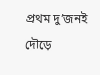প্রথম দু’জনই দৌড়ে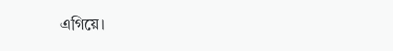এগিয়ে।